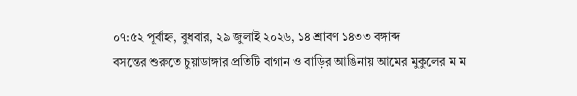০৭:৫২ পূর্বাহ্ন, বুধবার, ২৯ জুলাই ২০২৬, ১৪ শ্রাবণ ১৪৩৩ বঙ্গাব্দ
বসন্তের শুরুতে চুয়াডাঙ্গার প্রতিটি বাগান ও বাড়ির আঙিনায় আমের মুকুলের ম ম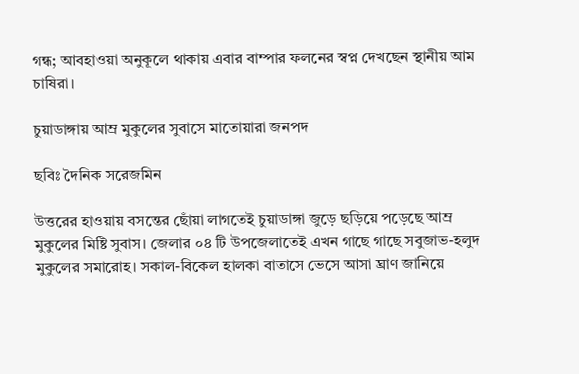গন্ধ; আবহাওয়া অনুকূলে থাকায় এবার বাম্পার ফলনের স্বপ্ন দেখছেন স্থানীয় আম চাষিরা।

চুয়াডাঙ্গায় আম্র মুকুলের সুবাসে মাতোয়ারা জনপদ

ছবিঃ দৈনিক সরেজমিন

উত্তরের হাওয়ায় বসন্তের ছোঁয়া লাগতেই চুয়াডাঙ্গা জুড়ে ছড়িয়ে পড়েছে আম্র মুকুলের মিষ্টি সুবাস। জেলার ০৪ টি উপজেলাতেই এখন গাছে গাছে সবুজাভ-হলুদ মুকুলের সমারোহ। সকাল-বিকেল হালকা বাতাসে ভেসে আসা ঘ্রাণ জানিয়ে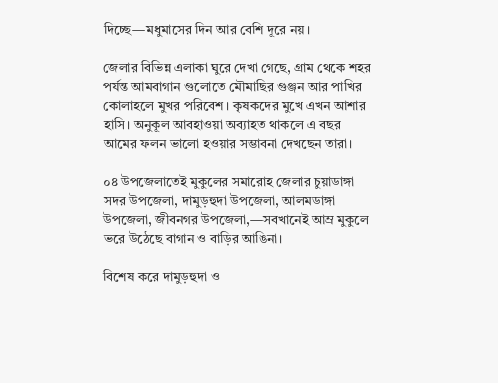দিচ্ছে—মধুমাসের দিন আর বেশি দূরে নয়।

জেলার বিভিন্ন এলাকা ঘুরে দেখা গেছে, গ্রাম থেকে শহর পর্যন্ত আমবাগান গুলোতে মৌমাছির গুঞ্জন আর পাখির কোলাহলে মুখর পরিবেশ। কৃষকদের মুখে এখন আশার হাসি। অনুকূল আবহাওয়া অব্যাহত থাকলে এ বছর আমের ফলন ভালো হওয়ার সম্ভাবনা দেখছেন তারা।

০৪ উপজেলাতেই মুকুলের সমারোহ জেলার চুয়াডাঙ্গা সদর উপজেলা, দামুড়হুদা উপজেলা, আলমডাঙ্গা উপজেলা, জীবনগর উপজেলা,—সবখানেই আম্র মুকুলে ভরে উঠেছে বাগান ও বাড়ির আঙিনা।

বিশেষ করে দামুড়হুদা ও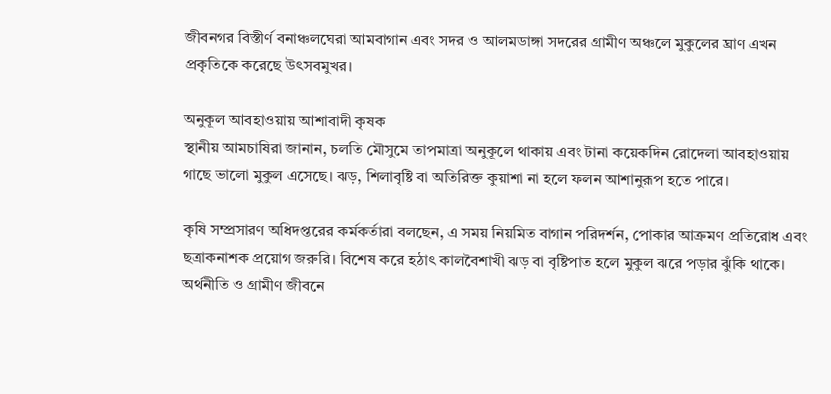জীবনগর বিস্তীর্ণ বনাঞ্চলঘেরা আমবাগান এবং সদর ও আলমডাঙ্গা সদরের গ্রামীণ অঞ্চলে মুকুলের ঘ্রাণ এখন প্রকৃতিকে করেছে উৎসবমুখর।

অনুকূল আবহাওয়ায় আশাবাদী কৃষক
স্থানীয় আমচাষিরা জানান, চলতি মৌসুমে তাপমাত্রা অনুকূলে থাকায় এবং টানা কয়েকদিন রোদেলা আবহাওয়ায় গাছে ভালো মুকুল এসেছে। ঝড়, শিলাবৃষ্টি বা অতিরিক্ত কুয়াশা না হলে ফলন আশানুরূপ হতে পারে।

কৃষি সম্প্রসারণ অধিদপ্তরের কর্মকর্তারা বলছেন, এ সময় নিয়মিত বাগান পরিদর্শন, পোকার আক্রমণ প্রতিরোধ এবং ছত্রাকনাশক প্রয়োগ জরুরি। বিশেষ করে হঠাৎ কালবৈশাখী ঝড় বা বৃষ্টিপাত হলে মুকুল ঝরে পড়ার ঝুঁকি থাকে।
অর্থনীতি ও গ্রামীণ জীবনে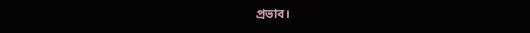প্রভাব।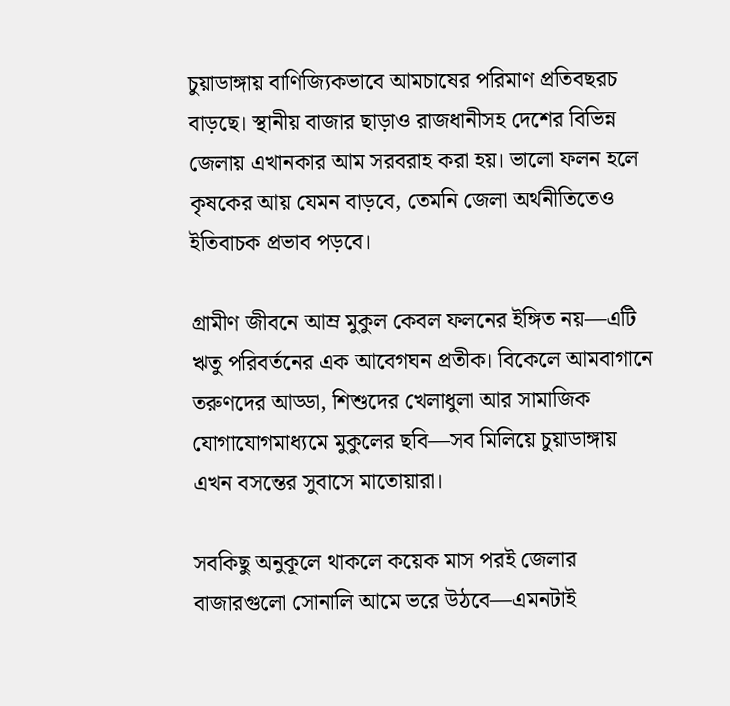চুয়াডাঙ্গায় বাণিজ্যিকভাবে আমচাষের পরিমাণ প্রতিবছরচ বাড়ছে। স্থানীয় বাজার ছাড়াও রাজধানীসহ দেশের বিভিন্ন জেলায় এখানকার আম সরবরাহ করা হয়। ভালো ফলন হলে কৃষকের আয় যেমন বাড়বে, তেমনি জেলা অর্থনীতিতেও ইতিবাচক প্রভাব পড়বে।

গ্রামীণ জীবনে আম্র মুকুল কেবল ফলনের ইঙ্গিত নয়—এটি ঋতু পরিবর্তনের এক আবেগঘন প্রতীক। বিকেলে আমবাগানে তরুণদের আড্ডা, শিশুদের খেলাধুলা আর সামাজিক যোগাযোগমাধ্যমে মুকুলের ছবি—সব মিলিয়ে চুয়াডাঙ্গায় এখন বসন্তের সুবাসে মাতোয়ারা।

সবকিছু অনুকূলে থাকলে কয়েক মাস পরই জেলার বাজারগুলো সোনালি আমে ভরে উঠবে—এমনটাই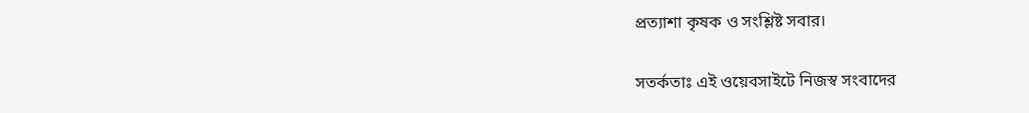প্রত্যাশা কৃষক ও সংশ্লিষ্ট সবার।

সতর্কতাঃ এই ওয়েবসাইটে নিজস্ব সংবাদের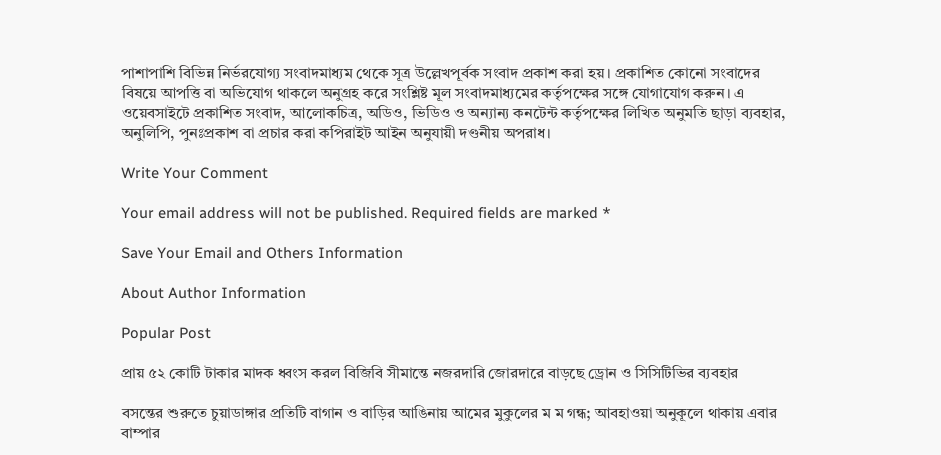পাশাপাশি বিভিন্ন নির্ভরযোগ্য সংবাদমাধ্যম থেকে সূত্র উল্লেখপূর্বক সংবাদ প্রকাশ করা হয়। প্রকাশিত কোনো সংবাদের বিষয়ে আপত্তি বা অভিযোগ থাকলে অনুগ্রহ করে সংশ্লিষ্ট মূল সংবাদমাধ্যমের কর্তৃপক্ষের সঙ্গে যোগাযোগ করুন। এ ওয়েবসাইটে প্রকাশিত সংবাদ, আলোকচিত্র, অডিও, ভিডিও ও অন্যান্য কনটেন্ট কর্তৃপক্ষের লিখিত অনুমতি ছাড়া ব্যবহার, অনুলিপি, পুনঃপ্রকাশ বা প্রচার করা কপিরাইট আইন অনুযায়ী দণ্ডনীয় অপরাধ।

Write Your Comment

Your email address will not be published. Required fields are marked *

Save Your Email and Others Information

About Author Information

Popular Post

প্রায় ৫২ কোটি টাকার মাদক ধ্বংস করল বিজিবি সীমান্তে নজরদারি জোরদারে বাড়ছে ড্রোন ও সিসিটিভির ব্যবহার

বসন্তের শুরুতে চুয়াডাঙ্গার প্রতিটি বাগান ও বাড়ির আঙিনায় আমের মুকুলের ম ম গন্ধ; আবহাওয়া অনুকূলে থাকায় এবার বাম্পার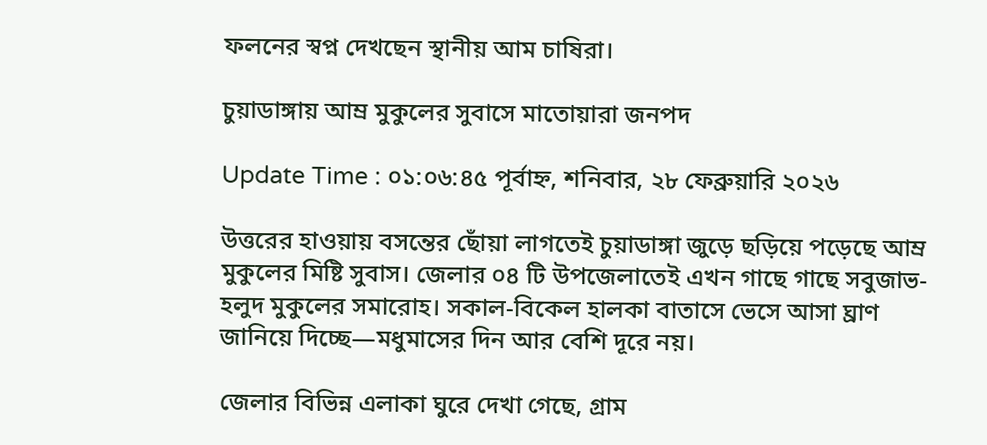ফলনের স্বপ্ন দেখছেন স্থানীয় আম চাষিরা।

চুয়াডাঙ্গায় আম্র মুকুলের সুবাসে মাতোয়ারা জনপদ

Update Time : ০১:০৬:৪৫ পূর্বাহ্ন, শনিবার, ২৮ ফেব্রুয়ারি ২০২৬

উত্তরের হাওয়ায় বসন্তের ছোঁয়া লাগতেই চুয়াডাঙ্গা জুড়ে ছড়িয়ে পড়েছে আম্র মুকুলের মিষ্টি সুবাস। জেলার ০৪ টি উপজেলাতেই এখন গাছে গাছে সবুজাভ-হলুদ মুকুলের সমারোহ। সকাল-বিকেল হালকা বাতাসে ভেসে আসা ঘ্রাণ জানিয়ে দিচ্ছে—মধুমাসের দিন আর বেশি দূরে নয়।

জেলার বিভিন্ন এলাকা ঘুরে দেখা গেছে, গ্রাম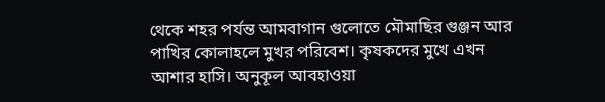থেকে শহর পর্যন্ত আমবাগান গুলোতে মৌমাছির গুঞ্জন আর পাখির কোলাহলে মুখর পরিবেশ। কৃষকদের মুখে এখন আশার হাসি। অনুকূল আবহাওয়া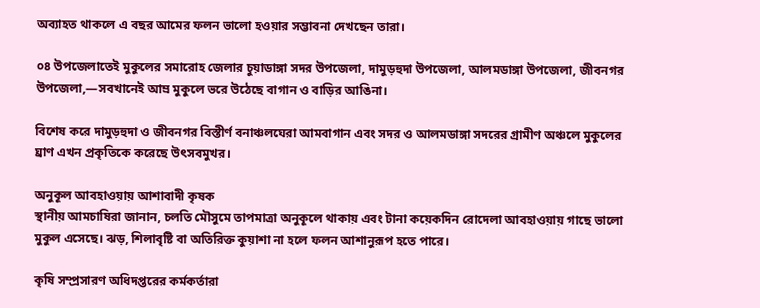অব্যাহত থাকলে এ বছর আমের ফলন ভালো হওয়ার সম্ভাবনা দেখছেন তারা।

০৪ উপজেলাতেই মুকুলের সমারোহ জেলার চুয়াডাঙ্গা সদর উপজেলা, দামুড়হুদা উপজেলা, আলমডাঙ্গা উপজেলা, জীবনগর উপজেলা,—সবখানেই আম্র মুকুলে ভরে উঠেছে বাগান ও বাড়ির আঙিনা।

বিশেষ করে দামুড়হুদা ও জীবনগর বিস্তীর্ণ বনাঞ্চলঘেরা আমবাগান এবং সদর ও আলমডাঙ্গা সদরের গ্রামীণ অঞ্চলে মুকুলের ঘ্রাণ এখন প্রকৃতিকে করেছে উৎসবমুখর।

অনুকূল আবহাওয়ায় আশাবাদী কৃষক
স্থানীয় আমচাষিরা জানান, চলতি মৌসুমে তাপমাত্রা অনুকূলে থাকায় এবং টানা কয়েকদিন রোদেলা আবহাওয়ায় গাছে ভালো মুকুল এসেছে। ঝড়, শিলাবৃষ্টি বা অতিরিক্ত কুয়াশা না হলে ফলন আশানুরূপ হতে পারে।

কৃষি সম্প্রসারণ অধিদপ্তরের কর্মকর্তারা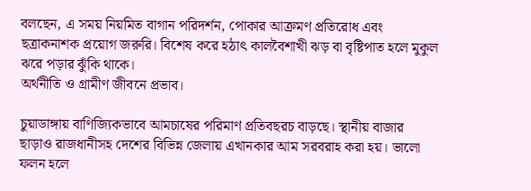বলছেন, এ সময় নিয়মিত বাগান পরিদর্শন, পোকার আক্রমণ প্রতিরোধ এবং ছত্রাকনাশক প্রয়োগ জরুরি। বিশেষ করে হঠাৎ কালবৈশাখী ঝড় বা বৃষ্টিপাত হলে মুকুল ঝরে পড়ার ঝুঁকি থাকে।
অর্থনীতি ও গ্রামীণ জীবনে প্রভাব।

চুয়াডাঙ্গায় বাণিজ্যিকভাবে আমচাষের পরিমাণ প্রতিবছরচ বাড়ছে। স্থানীয় বাজার ছাড়াও রাজধানীসহ দেশের বিভিন্ন জেলায় এখানকার আম সরবরাহ করা হয়। ভালো ফলন হলে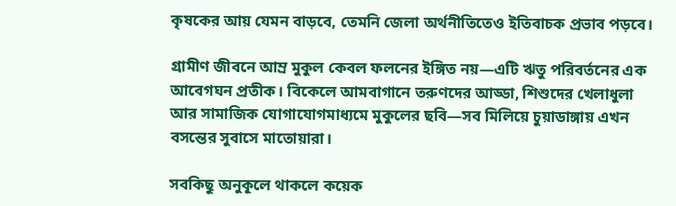কৃষকের আয় যেমন বাড়বে, তেমনি জেলা অর্থনীতিতেও ইতিবাচক প্রভাব পড়বে।

গ্রামীণ জীবনে আম্র মুকুল কেবল ফলনের ইঙ্গিত নয়—এটি ঋতু পরিবর্তনের এক আবেগঘন প্রতীক। বিকেলে আমবাগানে তরুণদের আড্ডা, শিশুদের খেলাধুলা আর সামাজিক যোগাযোগমাধ্যমে মুকুলের ছবি—সব মিলিয়ে চুয়াডাঙ্গায় এখন বসন্তের সুবাসে মাতোয়ারা।

সবকিছু অনুকূলে থাকলে কয়েক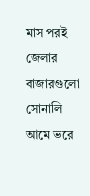মাস পরই জেলার বাজারগুলো সোনালি আমে ভরে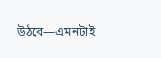উঠবে—এমনটাই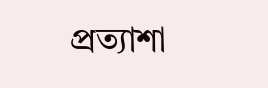প্রত্যাশা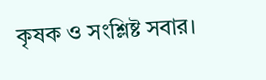কৃষক ও সংশ্লিষ্ট সবার।